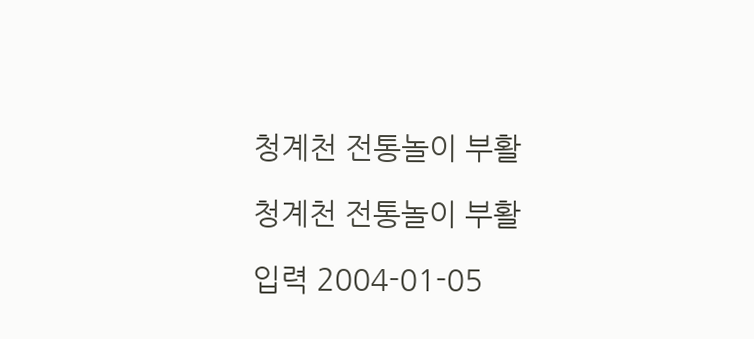청계천 전통놀이 부활

청계천 전통놀이 부활

입력 2004-01-05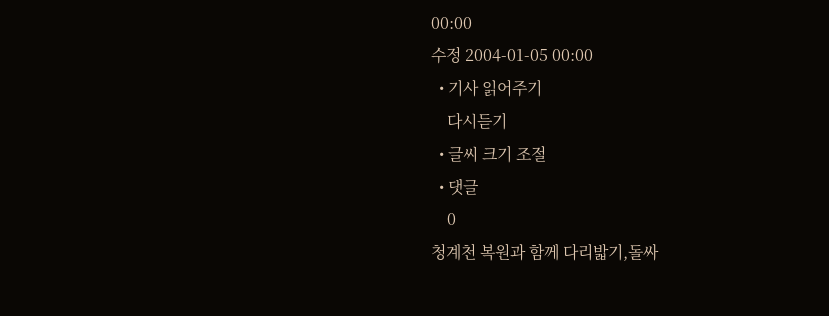00:00
수정 2004-01-05 00:00
  • 기사 읽어주기
    다시듣기
  • 글씨 크기 조절
  • 댓글
    0
청계천 복원과 함께 다리밟기,돌싸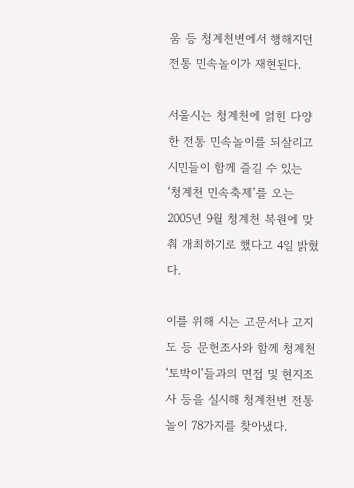움 등 청계천변에서 행해지던 전통 민속놀이가 재현된다.

서울시는 청계천에 얽힌 다양한 전통 민속놀이를 되살리고 시민들이 함께 즐길 수 있는 ‘청계천 민속축제’를 오는 2005년 9월 청계천 복원에 맞춰 개최하기로 했다고 4일 밝혔다.

이를 위해 시는 고문서나 고지도 등 문헌조사와 함께 청계천 ‘토박이’들과의 면접 및 현지조사 등을 실시해 청계천변 전통놀이 78가지를 찾아냈다.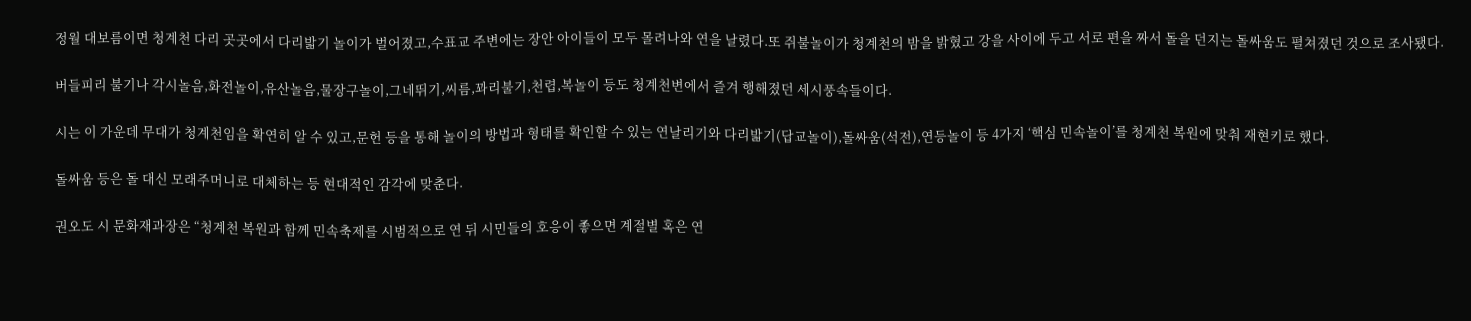정월 대보름이면 청계천 다리 곳곳에서 다리밟기 놀이가 벌어졌고,수표교 주변에는 장안 아이들이 모두 몰려나와 연을 날렸다.또 쥐불놀이가 청계천의 밤을 밝혔고 강을 사이에 두고 서로 편을 짜서 돌을 던지는 돌싸움도 펼쳐졌던 것으로 조사됐다.

버들피리 불기나 각시놀음,화전놀이,유산놀음,물장구놀이,그네뛰기,씨름,꽈리불기,천렵,복놀이 등도 청계천변에서 즐겨 행해졌던 세시풍속들이다.

시는 이 가운데 무대가 청계천임을 확연히 알 수 있고,문헌 등을 통해 놀이의 방법과 형태를 확인할 수 있는 연날리기와 다리밟기(답교놀이),돌싸움(석전),연등놀이 등 4가지 ‘핵심 민속놀이’를 청계천 복원에 맞춰 재현키로 했다.

돌싸움 등은 돌 대신 모래주머니로 대체하는 등 현대적인 감각에 맞춘다.

권오도 시 문화재과장은 “청계천 복원과 함께 민속축제를 시범적으로 연 뒤 시민들의 호응이 좋으면 계절별 혹은 연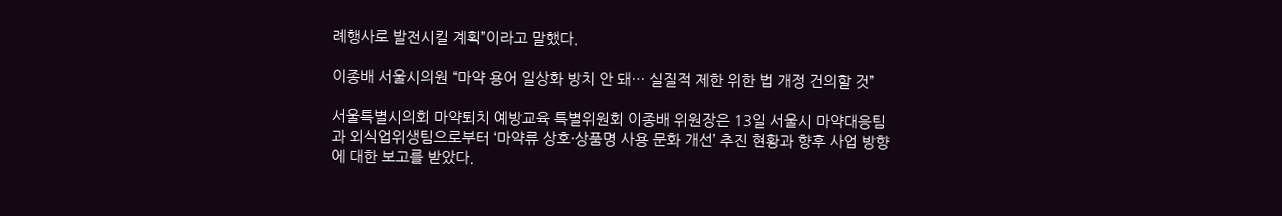례행사로 발전시킬 계획”이라고 말했다.

이종배 서울시의원 “마약 용어 일상화 방치 안 돼… 실질적 제한 위한 법 개정 건의할 것”

서울특별시의회 마약퇴치 예방교육 특별위원회 이종배 위원장은 13일 서울시 마약대응팀과 외식업위생팀으로부터 ‘마약류 상호·상품명 사용 문화 개선’ 추진 현황과 향후 사업 방향에 대한 보고를 받았다.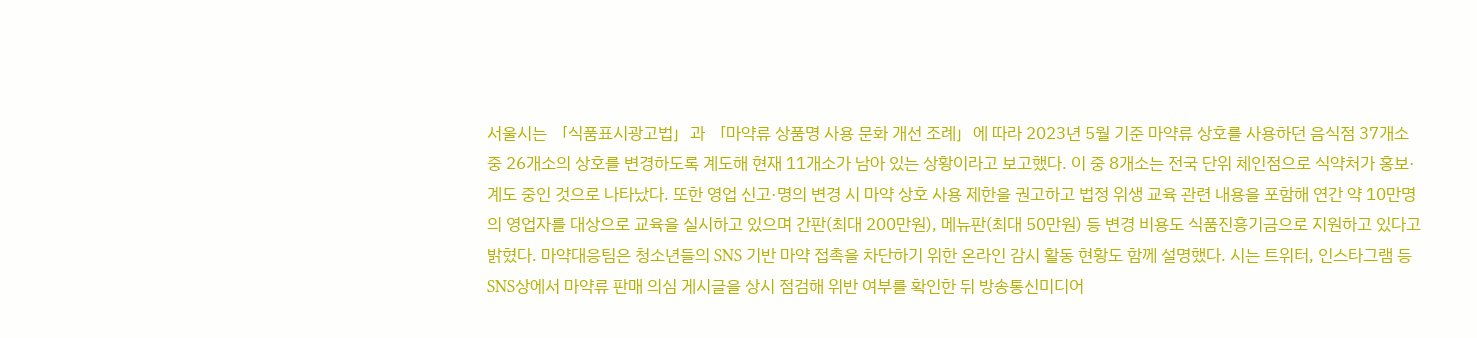서울시는 「식품표시광고법」과 「마약류 상품명 사용 문화 개선 조례」에 따라 2023년 5월 기준 마약류 상호를 사용하던 음식점 37개소 중 26개소의 상호를 변경하도록 계도해 현재 11개소가 남아 있는 상황이라고 보고했다. 이 중 8개소는 전국 단위 체인점으로 식약처가 홍보·계도 중인 것으로 나타났다. 또한 영업 신고·명의 변경 시 마약 상호 사용 제한을 권고하고 법정 위생 교육 관련 내용을 포함해 연간 약 10만명의 영업자를 대상으로 교육을 실시하고 있으며 간판(최대 200만원), 메뉴판(최대 50만원) 등 변경 비용도 식품진흥기금으로 지원하고 있다고 밝혔다. 마약대응팀은 청소년들의 SNS 기반 마약 접촉을 차단하기 위한 온라인 감시 활동 현황도 함께 설명했다. 시는 트위터, 인스타그램 등 SNS상에서 마약류 판매 의심 게시글을 상시 점검해 위반 여부를 확인한 뒤 방송통신미디어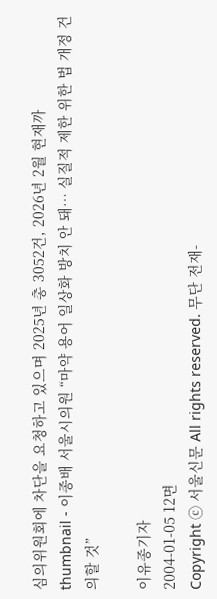심의위원회에 차단을 요청하고 있으며 2025년 총 3052건, 2026년 2월 현재까
thumbnail - 이종배 서울시의원 “마약 용어 일상화 방치 안 돼… 실질적 제한 위한 법 개정 건의할 것”

이유종기자
2004-01-05 12면
Copyright ⓒ 서울신문 All rights reserved. 무단 전재-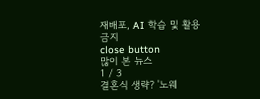재배포, AI 학습 및 활용 금지
close button
많이 본 뉴스
1 / 3
결혼식 생략? '노웨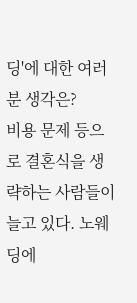딩'에 대한 여러분 생각은?
비용 문제 등으로 결혼식을 생략하는 사람들이 늘고 있다. 노웨딩에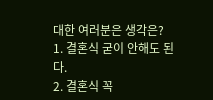대한 여러분은 생각은?
1. 결혼식 굳이 안해도 된다.
2. 결혼식 꼭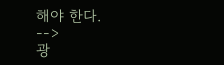해야 한다.
-->
광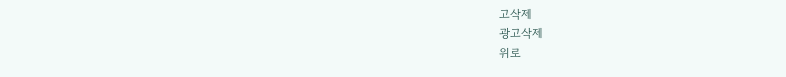고삭제
광고삭제
위로